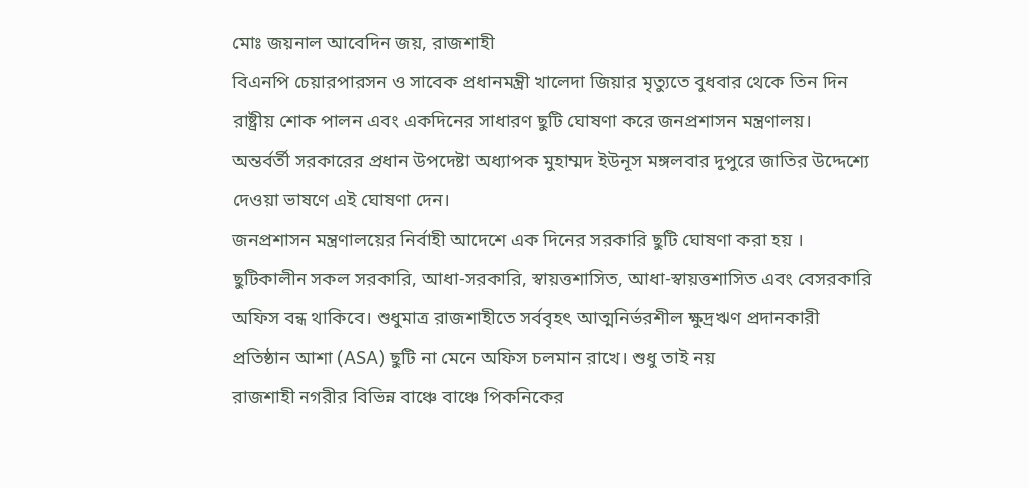মোঃ জয়নাল আবেদিন জয়, রাজশাহী
বিএনপি চেয়ারপারসন ও সাবেক প্রধানমন্ত্রী খালেদা জিয়ার মৃত্যুতে বুধবার থেকে তিন দিন রাষ্ট্রীয় শোক পালন এবং একদিনের সাধারণ ছুটি ঘোষণা করে জনপ্রশাসন মন্ত্রণালয়।
অন্তর্বর্তী সরকারের প্রধান উপদেষ্টা অধ্যাপক মুহাম্মদ ইউনূস মঙ্গলবার দুপুরে জাতির উদ্দেশ্যে দেওয়া ভাষণে এই ঘোষণা দেন।
জনপ্রশাসন মন্ত্রণালয়ের নির্বাহী আদেশে এক দিনের সরকারি ছুটি ঘোষণা করা হয় । ছুটিকালীন সকল সরকারি, আধা-সরকারি, স্বায়ত্তশাসিত, আধা-স্বায়ত্তশাসিত এবং বেসরকারি অফিস বন্ধ থাকিবে। শুধুমাত্র রাজশাহীতে সর্ববৃহৎ আত্মনির্ভরশীল ক্ষুদ্রঋণ প্রদানকারী প্রতিষ্ঠান আশা (ASA) ছুটি না মেনে অফিস চলমান রাখে। শুধু তাই নয়
রাজশাহী নগরীর বিভিন্ন বাঞ্চে বাঞ্চে পিকনিকের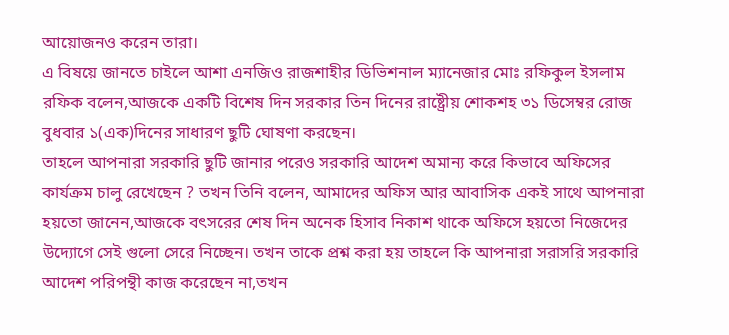আয়োজনও করেন তারা।
এ বিষয়ে জানতে চাইলে আশা এনজিও রাজশাহীর ডিভিশনাল ম্যানেজার মোঃ রফিকুল ইসলাম রফিক বলেন,আজকে একটি বিশেষ দিন সরকার তিন দিনের রাষ্ট্রেীয় শোকশহ ৩১ ডিসেম্বর রোজ বুধবার ১(এক)দিনের সাধারণ ছুটি ঘোষণা করছেন।
তাহলে আপনারা সরকারি ছুটি জানার পরেও সরকারি আদেশ অমান্য করে কিভাবে অফিসের কার্যক্রম চালু রেখেছেন ? তখন তিনি বলেন, আমাদের অফিস আর আবাসিক একই সাথে আপনারা হয়তো জানেন,আজকে বৎসরের শেষ দিন অনেক হিসাব নিকাশ থাকে অফিসে হয়তো নিজেদের উদ্যোগে সেই গুলো সেরে নিচ্ছেন। তখন তাকে প্রশ্ন করা হয় তাহলে কি আপনারা সরাসরি সরকারি আদেশ পরিপন্থী কাজ করেছেন না,তখন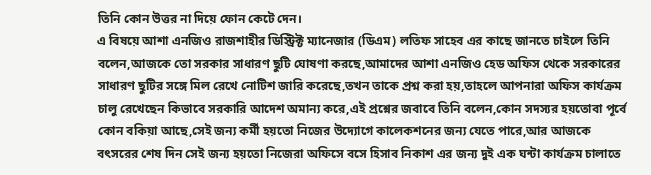তিনি কোন উত্তর না দিয়ে ফোন কেটে দেন।
এ বিষয়ে আশা এনজিও রাজশাহীর ডিস্ট্রিক্ট ম্যানেজার (ডিএম) লতিফ সাহেব এর কাছে জানতে চাইলে তিনি বলেন,আজকে তো সরকার সাধারণ ছুটি ঘোষণা করছে,আমাদের আশা এনজিও হেড অফিস থেকে সরকারের সাধারণ ছুটির সঙ্গে মিল রেখে নোটিশ জারি করেছে,তখন তাকে প্রশ্ন করা হয়,তাহলে আপনারা অফিস কার্যক্রম চালু রেখেছেন কিভাবে সরকারি আদেশ অমান্য করে,এই প্রশ্নের জবাবে তিনি বলেন,কোন সদস্যর হয়তোবা পূর্বে কোন বকিয়া আছে,সেই জন্য কর্মী হয়তো নিজের উদ্যোগে কালেকশনের জন্য যেতে পারে,আর আজকে বৎসরের শেষ দিন সেই জন্য হয়তো নিজেরা অফিসে বসে হিসাব নিকাশ এর জন্য দুই এক ঘন্টা কার্যক্রম চালাতে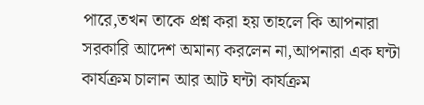পারে,তখন তাকে প্রশ্ন করা হয় তাহলে কি আপনারা সরকারি আদেশ অমান্য করলেন না,আপনারা এক ঘন্টা কার্যক্রম চালান আর আট ঘন্টা কার্যক্রম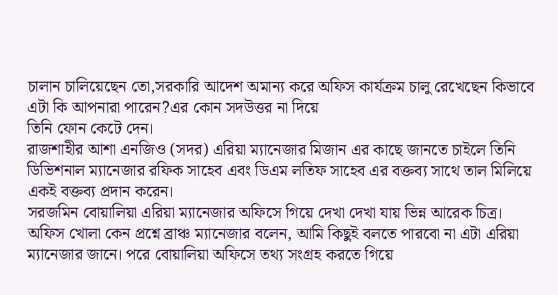চালান চালিয়েছেন তো,সরকারি আদেশ অমান্য করে অফিস কার্যক্রম চালু রেখেছেন কিভাবে এটা কি আপনারা পারেন?এর কোন সদউত্তর না দিয়ে
তিনি ফোন কেটে দেন।
রাজশাহীর আশা এনজিও (সদর) এরিয়া ম্যানেজার মিজান এর কাছে জানতে চাইলে তিনি ডিভিশনাল ম্যানেজার রফিক সাহেব এবং ডিএম লতিফ সাহেব এর বক্তব্য সাথে তাল মিলিয়ে একই বক্তব্য প্রদান করেন।
সরজমিন বোয়ালিয়া এরিয়া ম্যানেজার অফিসে গিয়ে দেখা দেখা যায় ভিন্ন আরেক চিত্র। অফিস খোলা কেন প্রশ্নে ব্রাঞ্চ ম্যানেজার বলেন, আমি কিছুই বলতে পারবো না এটা এরিয়া ম্যানেজার জানে। পরে বোয়ালিয়া অফিসে তথ্য সংগ্রহ করতে গিয়ে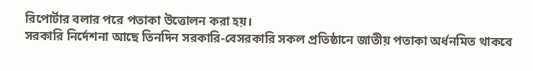রিপোর্টার বলার পরে পতাকা উত্তোলন করা হয়।
সরকারি নির্দেশনা আছে তিনদিন সরকারি-বেসরকারি সকল প্রতিষ্ঠানে জাতীয় পতাকা অর্ধনমিত থাকবে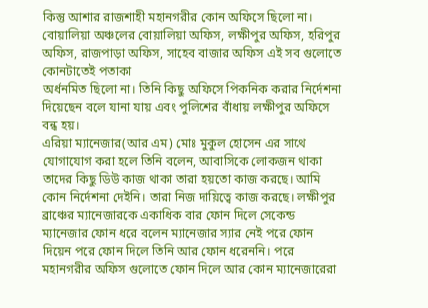কিন্তু আশার রাজশাহী মহানগরীর কোন অফিসে ছিলো না।
বোয়ালিয়া অঞ্চলের বোয়ালিয়া অফিস, লক্ষীপুর অফিস, হরিপুর অফিস, রাজপাড়া অফিস, সাহেব বাজার অফিস এই সব গুলোতে কোনটাতেই পতাকা
অর্ধনমিত ছিলো না। তিনি কিছু অফিসে পিকনিক করার নির্দেশনা দিয়েছেন বলে যানা যায় এবং পুলিশের বাঁধায় লক্ষীপুর অফিসে বন্ধ হয়।
এরিয়া ম্যানেজার(আর এম) মোঃ মুকুল হোসেন এর সাথে যোগাযোগ করা হলে তিনি বলেন, আবাসিকে লোকজন থাকা তাদের কিছু ডিউ কাজ থাকা তারা হয়তো কাজ করছে। আমি কোন নির্দেশনা দেইনি। তারা নিজ দায়িত্বে কাজ করছে। লক্ষীপুর ব্রাঞ্চের ম্যানেজারকে একাধিক বার ফোন দিলে সেকেন্ড ম্যানেজার ফোন ধরে বলেন ম্যানেজার স্যার নেই পরে ফোন দিয়েন পরে ফোন দিলে তিনি আর ফোন ধরেননি। পরে মহানগরীর অফিস গুলোতে ফোন দিলে আর কোন ম্যানেজারেরা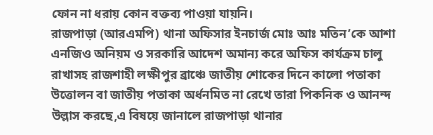ফোন না ধরায় কোন বক্তব্য পাওয়া যায়নি।
রাজপাড়া (আরএমপি) থানা অফিসার ইনচার্জ মোঃ আঃ মতিন’কে আশা এনজিও অনিয়ম ও সরকারি আদেশ অমান্য করে অফিস কার্যক্রম চালু রাখাসহ রাজশাহী লক্ষীপুর ব্রাঞ্চে জাতীয় শোকের দিনে কালো পতাকা উত্তোলন বা জাতীয় পতাকা অর্ধনমিত না রেখে তারা পিকনিক ও আনন্দ উল্লাস করছে,এ বিষয়ে জানালে রাজপাড়া থানার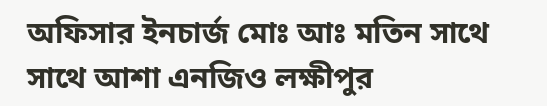অফিসার ইনচার্জ মোঃ আঃ মতিন সাথে সাথে আশা এনজিও লক্ষীপুর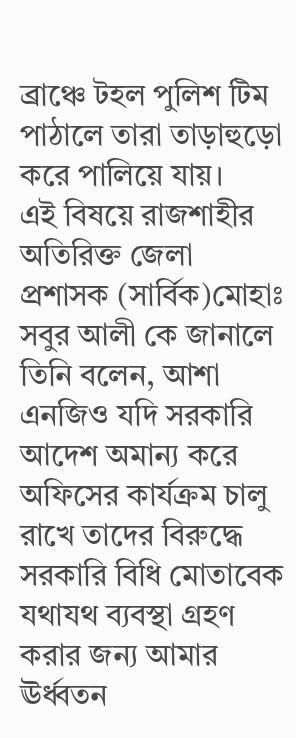ব্রাঞ্চে টহল পুলিশ টিম পাঠালে তারা তাড়াহুড়ো করে পালিয়ে যায়।
এই বিষয়ে রাজশাহীর অতিরিক্ত জেলা প্রশাসক (সার্বিক)মোহাঃ সবুর আলী কে জানালে তিনি বলেন, আশা এনজিও যদি সরকারি আদেশ অমান্য করে অফিসের কার্যক্রম চালু রাখে তাদের বিরুদ্ধে সরকারি বিধি মোতাবেক যথাযথ ব্যবস্থা গ্রহণ করার জন্য আমার ঊর্ধ্বতন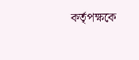কর্তৃপক্ষকে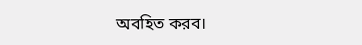অবহিত করব।